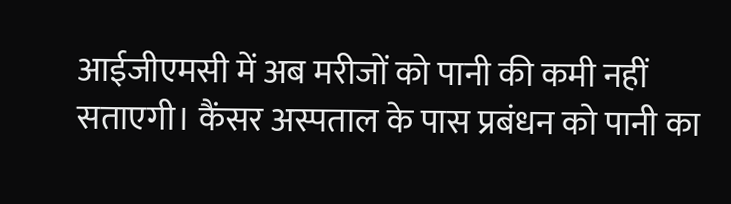आईजीएमसी में अब मरीजों को पानी की कमी नहीं सताएगी। कैंसर अस्पताल के पास प्रबंधन को पानी का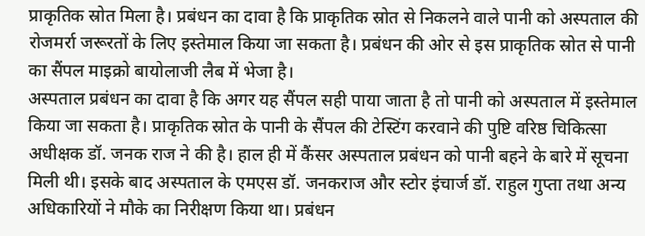प्राकृतिक स्रोत मिला है। प्रबंधन का दावा है कि प्राकृतिक स्रोत से निकलने वाले पानी को अस्पताल की रोजमर्रा जरूरतों के लिए इस्तेमाल किया जा सकता है। प्रबंधन की ओर से इस प्राकृतिक स्रोत से पानी का सैंपल माइक्रो बायोलाजी लैब में भेजा है।
अस्पताल प्रबंधन का दावा है कि अगर यह सैंपल सही पाया जाता है तो पानी को अस्पताल में इस्तेमाल किया जा सकता है। प्राकृतिक स्रोत के पानी के सैंपल की टेस्टिंग करवाने की पुष्टि वरिष्ठ चिकित्सा अधीक्षक डॉ. जनक राज ने की है। हाल ही में कैंसर अस्पताल प्रबंधन को पानी बहने के बारे में सूचना मिली थी। इसके बाद अस्पताल के एमएस डॉ. जनकराज और स्टोर इंचार्ज डॉ. राहुल गुप्ता तथा अन्य अधिकारियों ने मौके का निरीक्षण किया था। प्रबंधन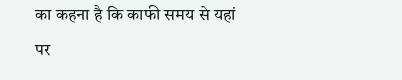का कहना है कि काफी समय से यहां पर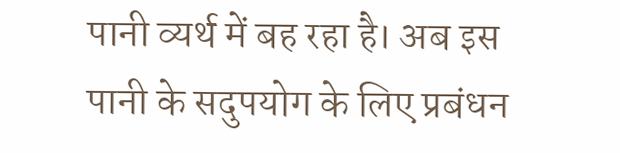पानी व्यर्थ में बह रहा है। अब इस पानी के सदुपयोग के लिए प्रबंधन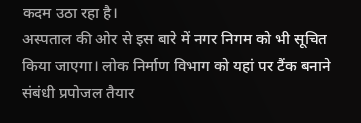कदम उठा रहा है।
अस्पताल की ओर से इस बारे में नगर निगम को भी सूचित किया जाएगा। लोक निर्माण विभाग को यहां पर टैंक बनाने संबंधी प्रपोजल तैयार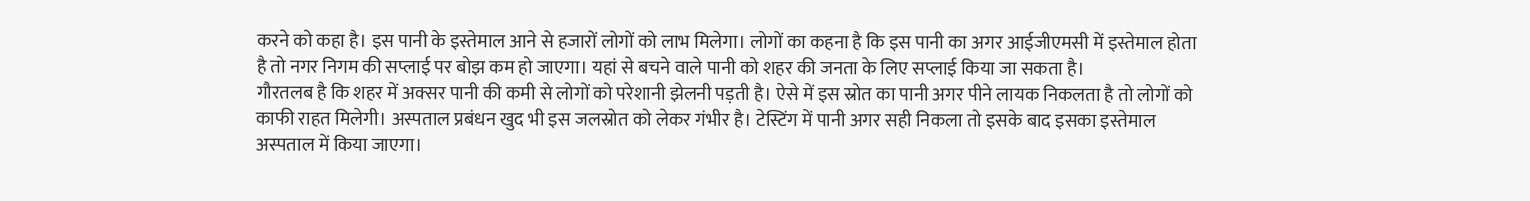करने को कहा है। इस पानी के इस्तेमाल आने से हजारों लोगों को लाभ मिलेगा। लोगों का कहना है कि इस पानी का अगर आईजीएमसी में इस्तेमाल होता है तो नगर निगम की सप्लाई पर बोझ कम हो जाएगा। यहां से बचने वाले पानी को शहर की जनता के लिए सप्लाई किया जा सकता है।
गौरतलब है कि शहर में अक्सर पानी की कमी से लोगों को परेशानी झेलनी पड़ती है। ऐसे में इस स्रोत का पानी अगर पीने लायक निकलता है तो लोगों को काफी राहत मिलेगी। अस्पताल प्रबंधन खुद भी इस जलस्रोत को लेकर गंभीर है। टेस्टिंग में पानी अगर सही निकला तो इसके बाद इसका इस्तेमाल अस्पताल में किया जाएगा।